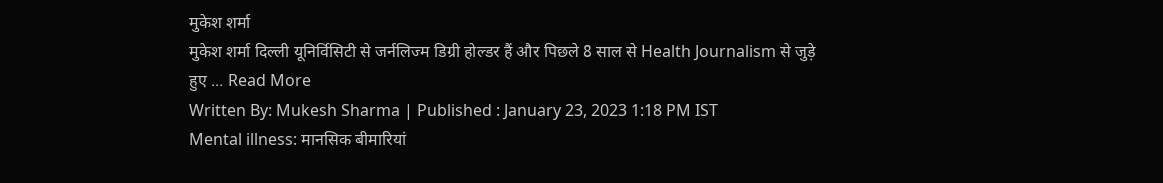मुकेश शर्मा
मुकेश शर्मा दिल्ली यूनिर्विसिटी से जर्नलिज्म डिग्री होल्डर हैं और पिछले 8 साल से Health Journalism से जुड़े हुए ... Read More
Written By: Mukesh Sharma | Published : January 23, 2023 1:18 PM IST
Mental illness: मानसिक बीमारियां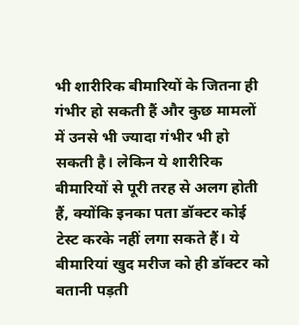भी शारीरिक बीमारियों के जितना ही गंभीर हो सकती हैं और कुछ मामलों में उनसे भी ज्यादा गंभीर भी हो सकती है। लेकिन ये शारीरिक बीमारियों से पूरी तरह से अलग होती हैं, क्योंकि इनका पता डॉक्टर कोई टेस्ट करके नहीं लगा सकते हैं। ये बीमारियां खुद मरीज को ही डॉक्टर को बतानी पड़ती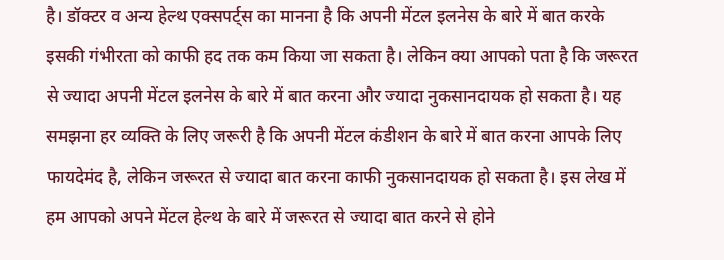है। डॉक्टर व अन्य हेल्थ एक्सपर्ट्स का मानना है कि अपनी मेंटल इलनेस के बारे में बात करके इसकी गंभीरता को काफी हद तक कम किया जा सकता है। लेकिन क्या आपको पता है कि जरूरत से ज्यादा अपनी मेंटल इलनेस के बारे में बात करना और ज्यादा नुकसानदायक हो सकता है। यह समझना हर व्यक्ति के लिए जरूरी है कि अपनी मेंटल कंडीशन के बारे में बात करना आपके लिए फायदेमंद है, लेकिन जरूरत से ज्यादा बात करना काफी नुकसानदायक हो सकता है। इस लेख में हम आपको अपने मेंटल हेल्थ के बारे में जरूरत से ज्यादा बात करने से होने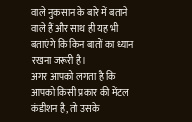वाले नुकसान के बारे में बताने वाले हैं और साथ ही यह भी बताएंगे कि किन बातों का ध्यान रखना जरूरी है।
अगर आपको लगता है कि आपको किसी प्रकार की मेंटल कंडीशन है, तो उसके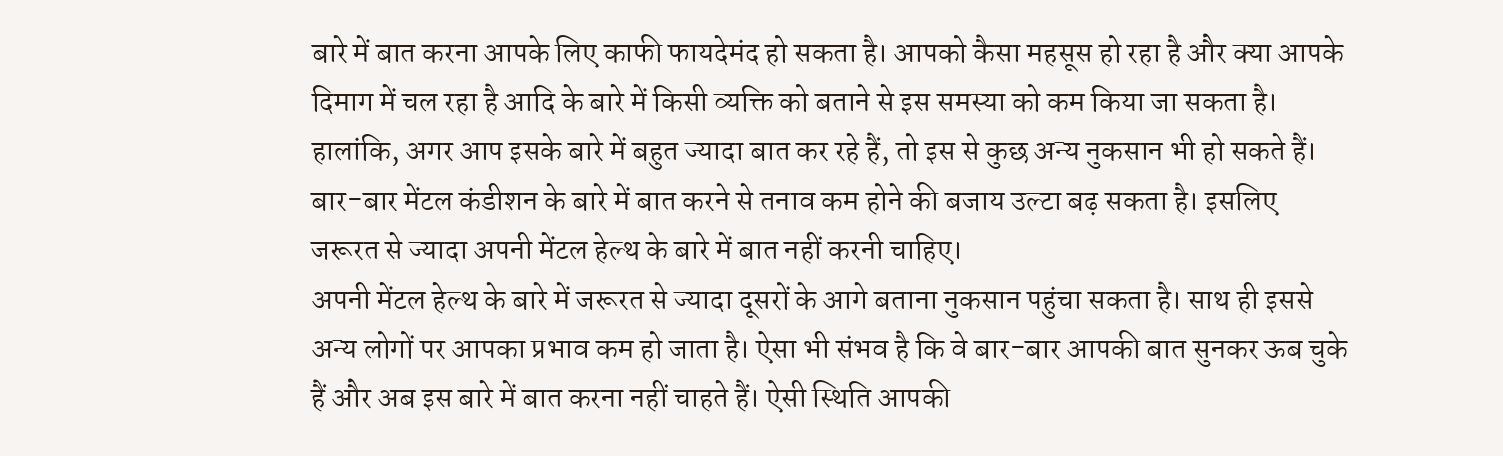बारे में बात करना आपके लिए काफी फायदेमंद हो सकता है। आपको कैसा महसूस हो रहा है और क्या आपके दिमाग में चल रहा है आदि के बारे में किसी व्यक्ति को बताने से इस समस्या को कम किया जा सकता है। हालांकि, अगर आप इसके बारे में बहुत ज्यादा बात कर रहे हैं, तो इस से कुछ अन्य नुकसान भी हो सकते हैं। बार-बार मेंटल कंडीशन के बारे में बात करने से तनाव कम होने की बजाय उल्टा बढ़ सकता है। इसलिए जरूरत से ज्यादा अपनी मेंटल हेल्थ के बारे में बात नहीं करनी चाहिए।
अपनी मेंटल हेल्थ के बारे में जरूरत से ज्यादा दूसरों के आगे बताना नुकसान पहुंचा सकता है। साथ ही इससे अन्य लोगों पर आपका प्रभाव कम हो जाता है। ऐसा भी संभव है कि वे बार-बार आपकी बात सुनकर ऊब चुके हैं और अब इस बारे में बात करना नहीं चाहते हैं। ऐसी स्थिति आपकी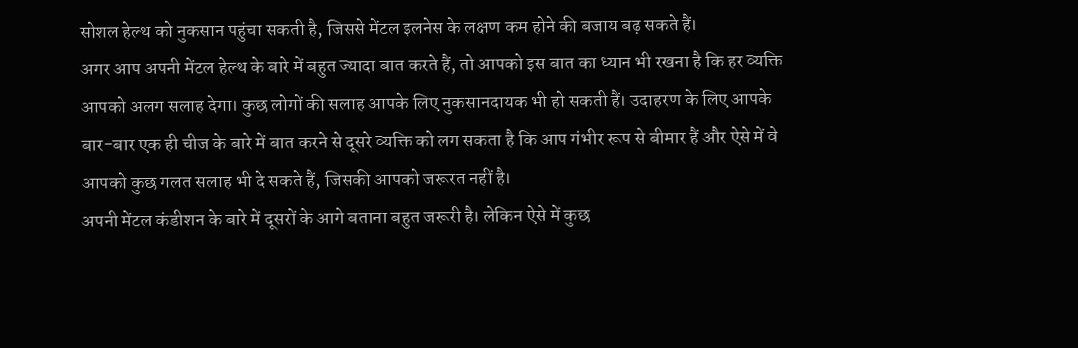सोशल हेल्थ को नुकसान पहुंचा सकती है, जिससे मेंटल इलनेस के लक्षण कम होने की बजाय बढ़ सकते हैं।
अगर आप अपनी मेंटल हेल्थ के बारे में बहुत ज्यादा बात करते हैं, तो आपको इस बात का ध्यान भी रखना है कि हर व्यक्ति आपको अलग सलाह देगा। कुछ लोगों की सलाह आपके लिए नुकसानदायक भी हो सकती हैं। उदाहरण के लिए आपके बार-बार एक ही चीज के बारे में बात करने से दूसरे व्यक्ति को लग सकता है कि आप गंभीर रूप से बीमार हैं और ऐसे में वे आपको कुछ गलत सलाह भी दे सकते हैं, जिसकी आपको जरूरत नहीं है।
अपनी मेंटल कंडीशन के बारे में दूसरों के आगे बताना बहुत जरूरी है। लेकिन ऐसे में कुछ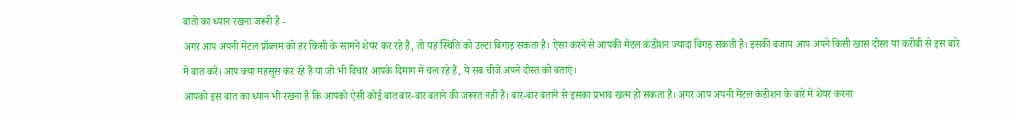बातों का ध्यान रखना जरूरी है -
अगर आप अपनी मेंटल प्रॉब्लम को हर किसी के सामने शेयर कर रहे हैं, तो यह स्थिति को उल्टा बिगाड़ सकता है। ऐसा करने से आपकी मेंटल कंडीशन ज्यादा बिगड़ सकती है। इसकी बजाय आप अपने किसी खास दोस्त या करीबी से इस बारे में बात करें। आप क्या महसूस कर रहे हैं या जो भी विचार आपके दिमाग में चल रहे हैं, ये सब चीजें अपने दोस्त को बताएं।
आपको इस बात का ध्यान भी रखना है कि आपको ऐसी कोई बात बार-बार बताने की जरूरत नहीं है। बार-बार बताने से इसका प्रभाव खत्म हो सकता है। अगर आप अपनी मेंटल कंडीशन के बारे में शेयर करना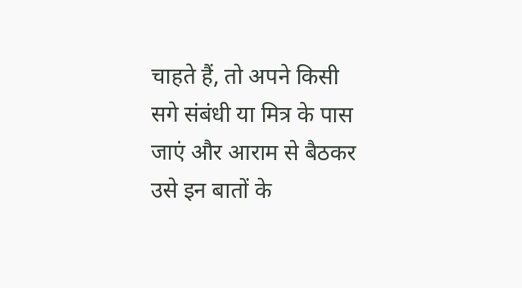चाहते हैं, तो अपने किसी सगे संबंधी या मित्र के पास जाएं और आराम से बैठकर उसे इन बातों के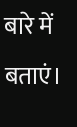बारे में बताएं।